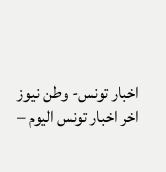اخبار تونس- وطن نيوز
اخر اخبار تونس اليوم –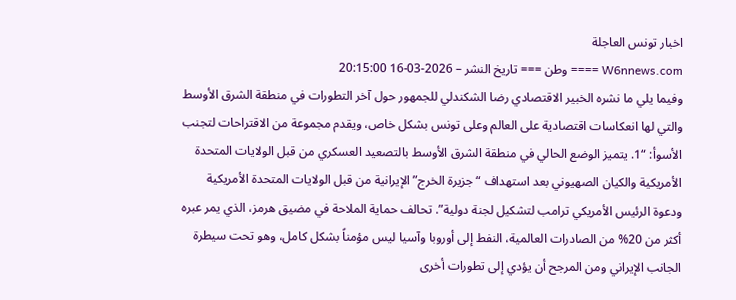اخبار تونس العاجلة
W6nnews.com ==== وطن === تاريخ النشر – 2026-03-16 20:15:00
وفيما يلي ما نشره الخبير الاقتصادي رضا الشكندلي للجمهور حول آخر التطورات في منطقة الشرق الأوسط والتي لها انعكاسات اقتصادية على العالم وعلى تونس بشكل خاص، ويقدم مجموعة من الاقتراحات لتجنب الأسوأ: “1. يتميز الوضع الحالي في منطقة الشرق الأوسط بالتصعيد العسكري من قبل الولايات المتحدة الأمريكية والكيان الصهيوني بعد استهداف “جزيرة الخرج” الإيرانية من قبل الولايات المتحدة الأمريكية ودعوة الرئيس الأمريكي ترامب لتشكيل لجنة دولية”. تحالف حماية الملاحة في مضيق هرمز، الذي يمر عبره أكثر من 20% من الصادرات العالمية، النفط إلى أوروبا وآسيا ليس مؤمناً بشكل كامل، وهو تحت سيطرة الجانب الإيراني ومن المرجح أن يؤدي إلى تطورات أخرى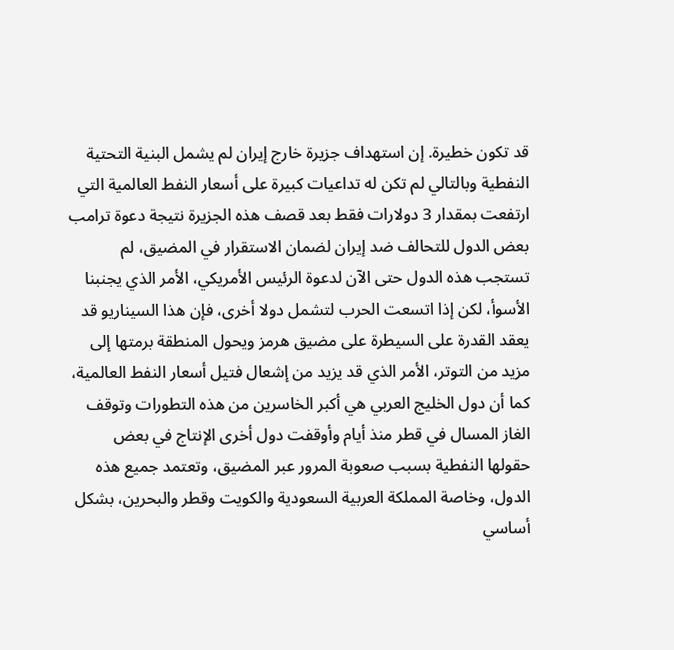قد تكون خطيرة. إن استهداف جزيرة خارج إيران لم يشمل البنية التحتية النفطية وبالتالي لم تكن له تداعيات كبيرة على أسعار النفط العالمية التي ارتفعت بمقدار 3 دولارات فقط بعد قصف هذه الجزيرة نتيجة دعوة ترامب بعض الدول للتحالف ضد إيران لضمان الاستقرار في المضيق، لم تستجب هذه الدول حتى الآن لدعوة الرئيس الأمريكي، الأمر الذي يجنبنا الأسوأ، لكن إذا اتسعت الحرب لتشمل دولا أخرى، فإن هذا السيناريو قد يعقد القدرة على السيطرة على مضيق هرمز ويحول المنطقة برمتها إلى مزيد من التوتر، الأمر الذي قد يزيد من إشعال فتيل أسعار النفط العالمية، كما أن دول الخليج العربي هي أكبر الخاسرين من هذه التطورات وتوقف الغاز المسال في قطر منذ أيام وأوقفت دول أخرى الإنتاج في بعض حقولها النفطية بسبب صعوبة المرور عبر المضيق، وتعتمد جميع هذه الدول، وخاصة المملكة العربية السعودية والكويت وقطر والبحرين، بشكل أساسي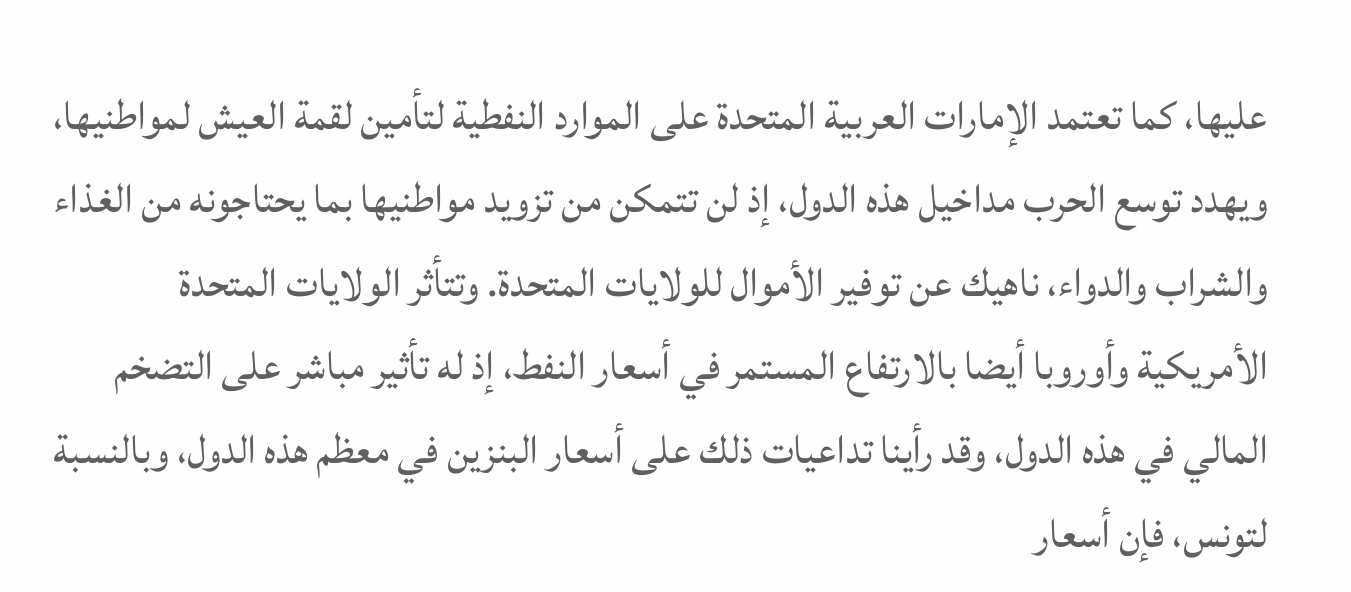عليها، كما تعتمد الإمارات العربية المتحدة على الموارد النفطية لتأمين لقمة العيش لمواطنيها، ويهدد توسع الحرب مداخيل هذه الدول، إذ لن تتمكن من تزويد مواطنيها بما يحتاجونه من الغذاء والشراب والدواء، ناهيك عن توفير الأموال للولايات المتحدة. وتتأثر الولايات المتحدة الأمريكية وأوروبا أيضا بالارتفاع المستمر في أسعار النفط، إذ له تأثير مباشر على التضخم المالي في هذه الدول، وقد رأينا تداعيات ذلك على أسعار البنزين في معظم هذه الدول، وبالنسبة لتونس، فإن أسعار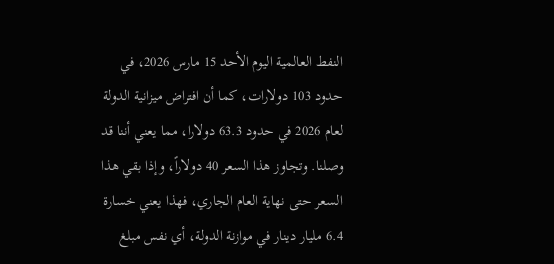النفط العالمية اليوم الأحد 15 مارس 2026، في حدود 103 دولارات، كما أن افتراض ميزانية الدولة لعام 2026 في حدود 63.3 دولارا، مما يعني أننا قد وصلنا. وتجاوز هذا السعر 40 دولاراً، وإذا بقي هذا السعر حتى نهاية العام الجاري، فهذا يعني خسارة 6.4 مليار دينار في موازنة الدولة، أي نفس مبلغ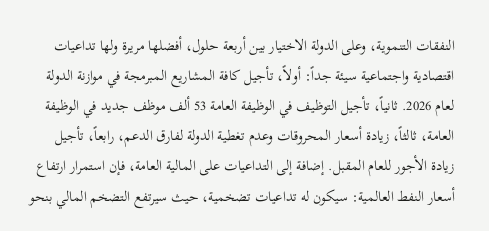النفقات التنموية، وعلى الدولة الاختيار بين أربعة حلول، أفضلها مريرة ولها تداعيات اقتصادية واجتماعية سيئة جداً: أولاً، تأجيل كافة المشاريع المبرمجة في موازنة الدولة لعام 2026. ثانياً، تأجيل التوظيف في الوظيفة العامة 53 ألف موظف جديد في الوظيفة العامة، ثالثاً، زيادة أسعار المحروقات وعدم تغطية الدولة لفارق الدعم، رابعاً، تأجيل زيادة الأجور للعام المقبل. إضافة إلى التداعيات على المالية العامة، فإن استمرار ارتفاع أسعار النفط العالمية: سيكون له تداعيات تضخمية، حيث سيرتفع التضخم المالي بنحو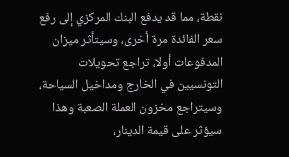نقطة، مما قد يدفع البنك المركزي إلى رفع سعر الفائدة مرة أخرى، وسيتأثر ميزان المدفوعات أولا، تراجع تحويلات التونسيين في الخارج ومداخيل السياحة، وسيتراجع مخزون العملة الصعبة وهذا سيؤثر على قيمة الدينار،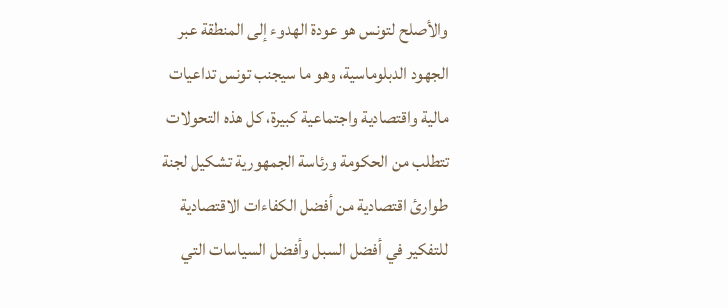والأصلح لتونس هو عودة الهدوء إلى المنطقة عبر الجهود الدبلوماسية، وهو ما سيجنب تونس تداعيات مالية واقتصادية واجتماعية كبيرة، كل هذه التحولات تتطلب من الحكومة ورئاسة الجمهورية تشكيل لجنة طوارئ اقتصادية من أفضل الكفاءات الاقتصادية للتفكير في أفضل السبل وأفضل السياسات التي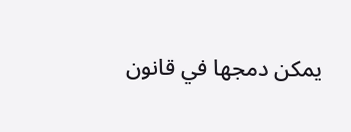يمكن دمجها في قانون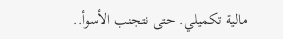مالية تكميلي. حتى نتجنب الأسوأ..